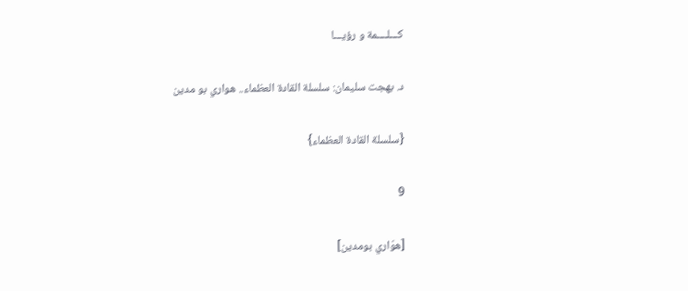كـــلــــمة و رؤيـــا

د. بهجت سليمان: سلسلة القادة العظماء.. هواري بو مدين

{سلسلة القادة العظماء}

9

[هوّاري بومدين]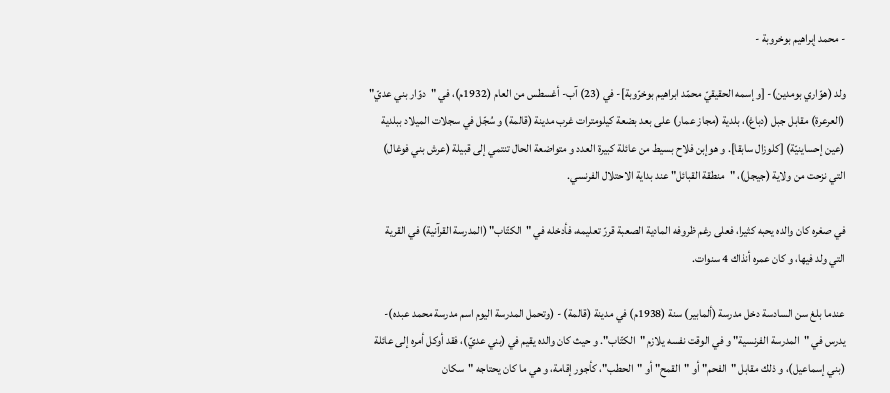- محمد إبراهيم بوخروبة -

ولد (هوّاري بومدين)- [و إسمه الحقيقيّ محمّد ابراهيم بوخرّوبة]- في (23) آب- أغسطس من العام (1932م)، في "دوّار بني عديّ" (العرعرة) مقابل جبل (دباغ)، بلدية (مجاز عمار) على بعد بضعة كيلومترات غرب مدينة (قالمة) و سُجّل في سجلات الميلاد ببلدية (عين إحساينيّة) [كلوزال سابقا]. و هوإبن فلاح بسيط من عائلة كبيرة العدد و متواضعة الحال تنتمي إلى قبيلة (عرش بني فوغال) التي نزحت من ولاية (جيجل)، "منطقة القبائل" عند بداية الاحتلال الفرنسي.

في صغره كان والده يحبه كثيرا، فعلى رغم ظروفه المادية الصعبة قررّ تعليمه، فأدخله في "الكتّاب" (المدرسة القرآنية) في القرية التي ولد فيها، و كان عمره أنذاك 4 سنوات.

عندما بلغ سن السادسة دخل مدرسة (ألمابير) سنة (1938م) في مدينة (قالمة) - (وتحمل المدرسة اليوم اسم مدرسة محمد عبده)- يدرس في "المدرسة الفرنسية" و في الوقت نفسه يلازم "الكتّاب". و حيث كان والده يقيم في (بني عديّ)، فقد أوكل أمره إلى عائلة (بني إسماعيل)، و ذلك مقابل "الفحم" أو "القمح" أو "الحطب"، كأجور إقامة، و هي ما كان يحتاجه "سكان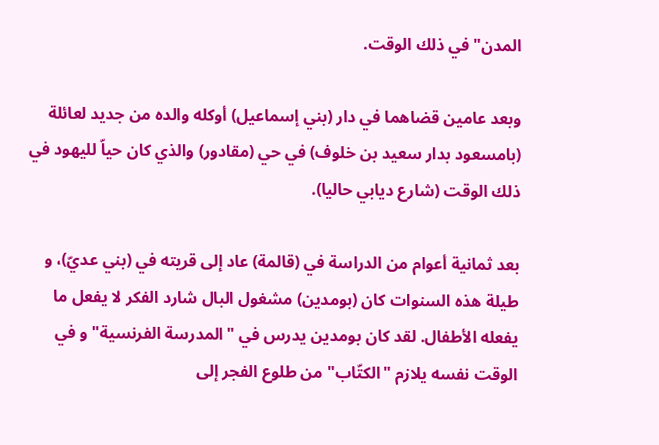المدن" في ذلك الوقت.

وبعد عامين قضاهما في دار (بني إسماعيل) أوكله والده من جديد لعائلة (بامسعود بدار سعيد بن خلوف) في حي (مقادور) والذي كان حياّ لليهود في ذلك الوقت (شارع ديابي حاليا).

بعد ثمانية أعوام من الدراسة في (قالمة) عاد إلى قريته في (بني عديّ)، و طيلة هذه السنوات كان (بومدين) مشغول البال شارد الفكر لا يفعل ما يفعله الأطفال. لقد كان بومدين يدرس في "المدرسة الفرنسية" و في الوقت نفسه يلازم "الكتّاب" من طلوع الفجر إلى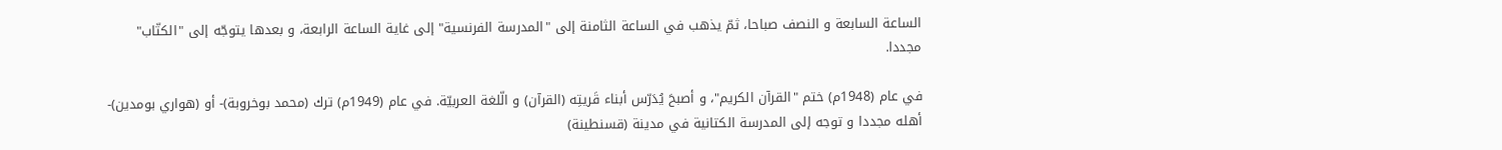الساعة السابعة و النصف صباحا، ثمّ يذهب في الساعة الثامنة إلى "المدرسة الفرنسية" إلى غاية الساعة الرابعة، و بعدها يتوجّه إلى "الكتّاب" مجددا.

في عام (1948م) ختم "القرآن الكريم"، و أصبحَ يُدَرّس أبناء قَريتِه (القرآن) و الّلغة العربيّة. في عام (1949م) ترك (محمد بوخروبة)- أو (هواري بومدين)- أهله مجددا و توجه إلى المدرسة الكتانية في مدينة (قسنطينة)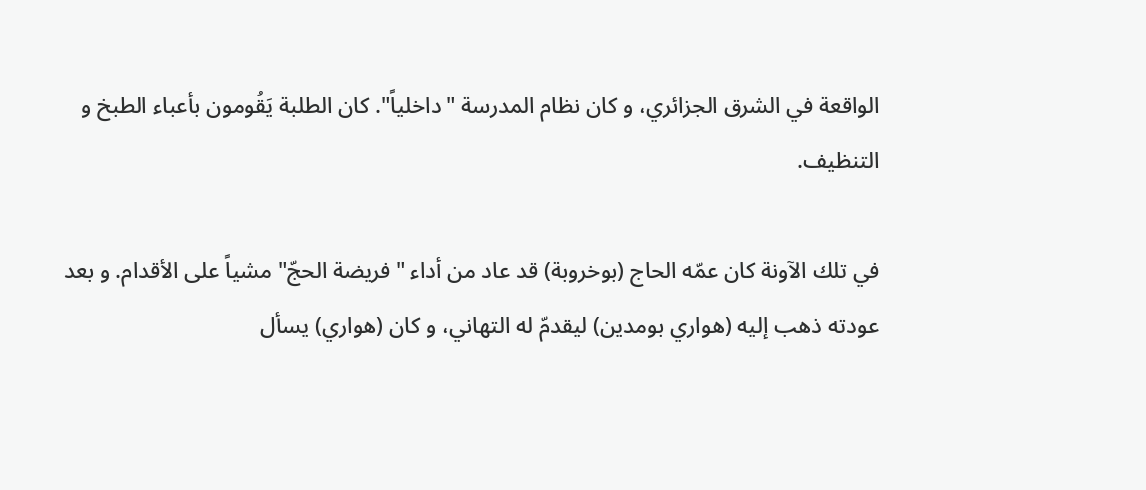الواقعة في الشرق الجزائري، و كان نظام المدرسة "داخلياً". كان الطلبة يَقُومون بأعباء الطبخ و التنظيف.

في تلك الآونة كان عمّه الحاج (بوخروبة) قد عاد من أداء "فريضة الحجّ" مشياً على الأقدام. و بعد عودته ذهب إليه (هواري بومدين) ليقدمّ له التهاني، و كان (هواري) يسأل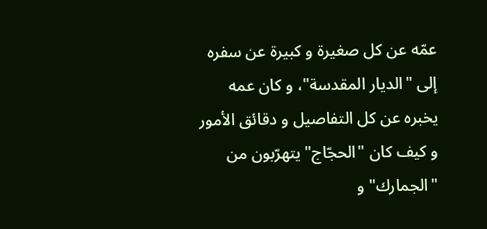عمّه عن كل صغيرة و كبيرة عن سفره إلى "الديار المقدسة"، و كان عمه يخبره عن كل التفاصيل و دقائق الأمور و كيف كان "الحجّاج" يتهرّبون من "الجمارك" و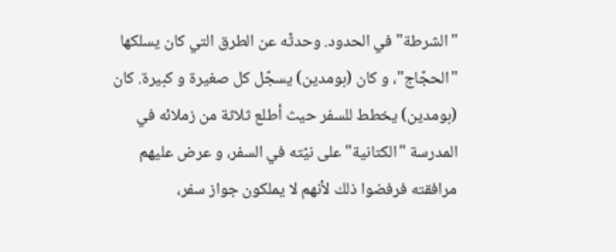"الشرطة" في الحدود. وحدثّه عن الطرق التي كان يسلكها "الحجّاج"، و كان (بومدين) يسجّل كل صغيرة و كبيرة. كان (بومدين) يخطط للسفر حيث أطلع ثلاثة من زملائه في المدرسة "الكتانية" على نيّته في السفر، و عرض عليهم مرافقته فرفضوا ذلك لأنهم لا يملكون جواز سفر،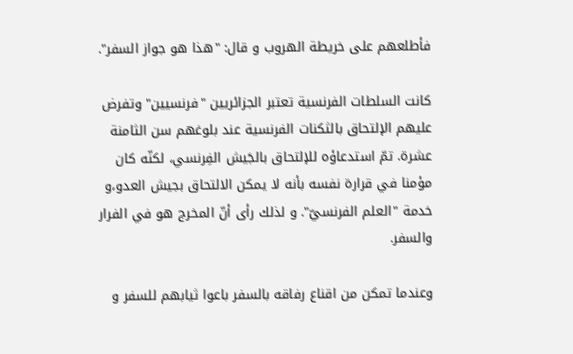فأطلعهم على خريطة الهروب و قال: "هذا هو جواز السفر".

كانت السلطات الفرنسية تعتبر الجزائريين "فرنسيين" وتفرض عليهم الإلتحاق بالثكنات الفرنسية عند بلوغهم سن الثامنة عشرة. تمّ استدعاؤه للإلتحاق بالجَيش الفِرنسي، لكنّه كان مؤمنا في قرارة نفسه بأنه لا يمكن الالتحاق بجيش العدو،و خدمة "العلم الفرنسيّ". و لذلك رأى أنّ المخرج هو في الفرار والسفر.

وعندما تمكن من اقناع رفاقه بالسفر باعوا ثيابهم للسفر و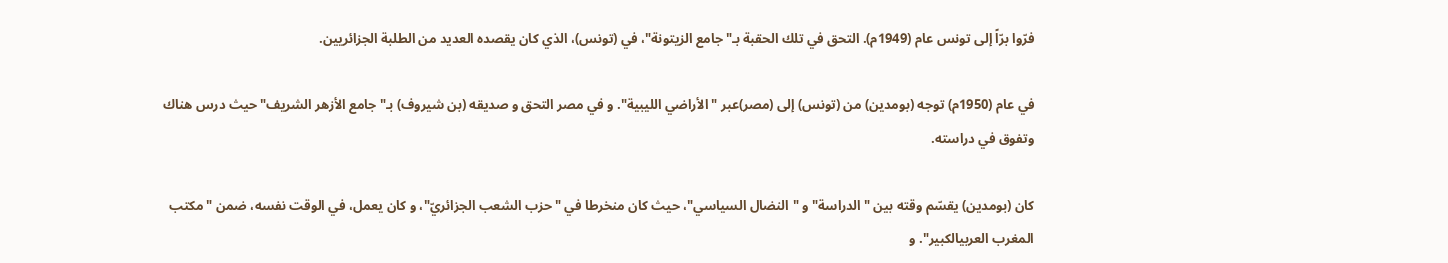فرّوا برّاً إلى تونس عام (1949م). التحق في تلك الحقبة بـ"جامع الزيتونة"، في (تونس)، الذي كان يقصده العديد من الطلبة الجزائريين.

في عام (1950م) توجه (بومدين) من (تونس) إلى (مصر)عبر "الأراضي الليبية". و في مصر التحق و صديقه (بن شيروف) بـ"جامع الأزهر الشريف" حيث درس هناك وتفوق في دراسته.

كان (بومدين) يقسّم وقته بين "الدراسة" و "النضال السياسي"، حيث كان منخرطا في "حزب الشعب الجزائريّ"، و كان يعمل، في الوقت نفسه، ضمن "مكتب المغرب العربيالكبير". و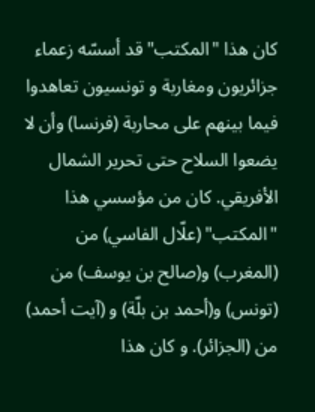كان هذا "المكتب" قد أسسّه زعماء جزائريون ومغاربة و تونسيون تعاهدوا فيما بينهم على محاربة (فرنسا) وأن لا يضعوا السلاح حتى تحرير الشمال الأفريقي. كان من مؤسسي هذا "المكتب" (علّال الفاسي) من (المغرب) و(صالح بن يوسف) من (تونس) و(أحمد بن بلّة) و (آيت أحمد) من (الجزائر). و كان هذا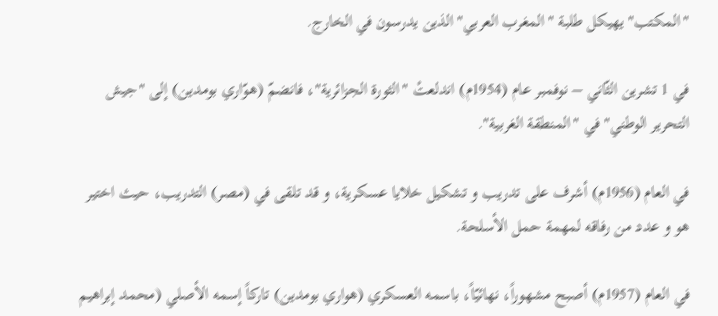"المكتب" يهيكل طلبة "المغرب العربي" الذين يدرسون في الخارج.

في 1 تشرين الثّاني – نوفمبر عام (1954م) اندلعتْ "الثورة الجزائرية"، فانضمّ (هوّاري بومدين) إلى "جيش التحرير الوطني" في "المنطقة الغربية".

في العام (1956م) أشرف على تدريب و تشكيل خلايا عسكرية، و قد تلقى في (مصر) التدريب، حيث اختير هو و عدد من رفاقه لمهمة حمل الأسلحة.

في العام (1957م) أصبح مشهوراً، نهائيّاً، باسمه العسكري (هواري بومدين) تاركاً إسمه الأصلي (محمد إبراهيم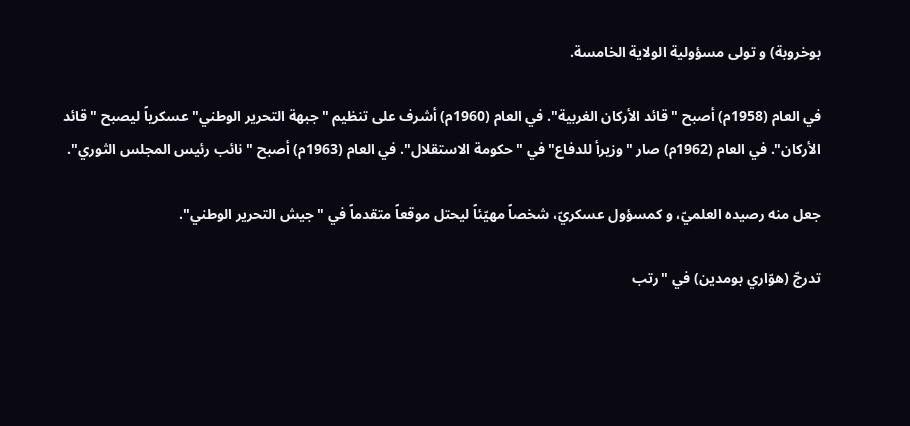بوخروبة) و تولى مسؤولية الولاية الخامسة.

في العام (1958م) أصبح "قائد الأركان الغربية". في العام (1960م) أشرف على تنظيم "جبهة التحرير الوطني" عسكرياً ليصبح "قائد الأركان". في العام (1962م) صار "وزيرأ للدفاع" في "حكومة الاستقلال". في العام (1963م) أصبح "نائب رئيس المجلس الثوري".

جعل منه رصيده العلميّ، و كمسؤول عسكريّ، شخصاً مهيّئاً ليحتل موقعاً متقدماً في "جيش التحرير الوطني".

تدرجّ (هوّاري بومدين) في "رتب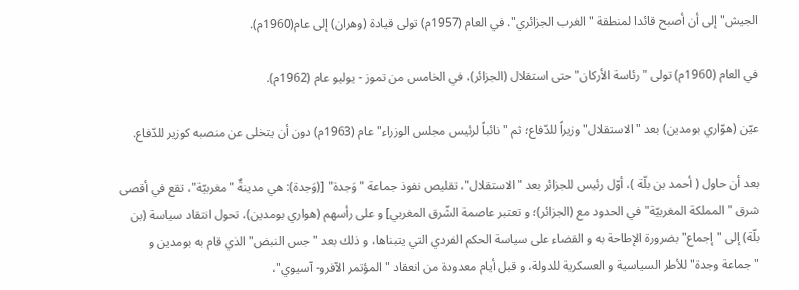الجيش" إلى أن أصبح قائدا لمنطقة "الغرب الجزائري". في العام (1957م) تولى قيادة (وهران) إلى عام(1960م).

في العام (1960م) تولى "رئاسة الأركان" حتى استقلال (الجزائر)، في الخامس من تموز - يوليو عام (1962م).

عيّن (هوّاري بومدين) بعد "الاستقلال" وزيراً للدّفاع؛ ثم "نائباً لرئيس مجلس الوزراء" عام (1963م) دون أن يتخلى عن منصبه كوزير للدّفاع.

بعد أن حاول ( أحمد بن بلّة )، أوّل رئيس للجزائر بعد "الاستقلال"، تقليص نفوذ جماعة "وَجدة" [(وَجدة): هي مدينةٌ "مغربيّة"، تقع في أقصى شرق "المملكة المغربيّة" في الحدود مع (الجزائر)؛ و تعتبر عاصمة الشّرق المغربي] و على رأسهم (هواري بومدين)، تحول انتقاد سياسة (بن بلّة) إلى "إجماع"بضرورة الإطاحة به و القضاء على سياسة الحكم الفردي التي يتبناها، و ذلك بعد "جس النبض" الذي قام به بومدين و "جماعة وجدة" للأطر السياسية و العسكرية للدولة، و قبل أيام معدودة من انعقاد "المؤتمر الآفرو- آسيوي"،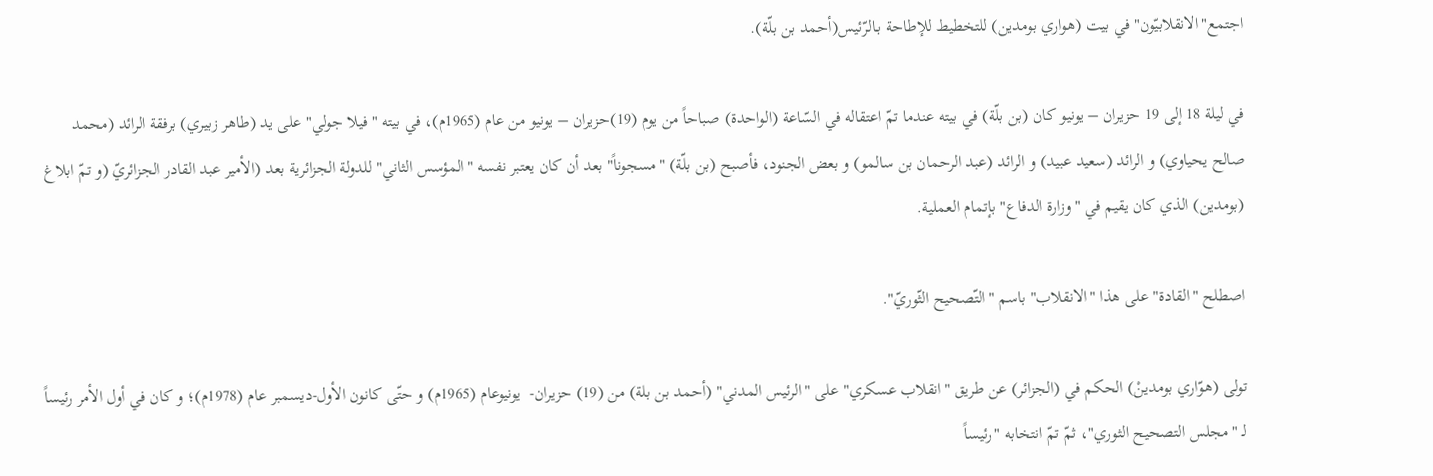اجتمع"الانقلابيّون" في بيت (هواري بومدين) للتخطيط للإطاحة بـالرّئيس(أحمد بن بلّة).

في ليلة 18 إلى 19 حزيران – يونيو كان (بن بلّة) في بيته عندما تمّ اعتقاله في السّاعة (الواحدة) صباحاً من يوم (19)حزيران – يونيو من عام (1965م)، في بيته "فيلا جولي" على يد (طاهر زبيري) برفقة الرائد (محمد صالح يحياوي) و الرائد (سعيد عبيد) و الرائد (عبد الرحمان بن سالمو) و بعض الجنود، فأصبح (بن بلّة) "مسجوناً" بعد أن كان يعتبر نفسه "المؤسس الثاني" للدولة الجزائرية بعد (الأمير عبد القادر الجزائريّ (و تمّ ابلاغ (بومدين) الذي كان يقيم في "وزارة الدفاع" بإتمام العملية.

اصطلح "القادة" على هذا "الانقلاب" باسم "التّصحيح الثّوريّ".

تولى (هوّاري بومدينْ) الحكم في (الجزائر) عن طريق "انقلاب عسكري" على "الرئيس المدني" (أحمد بن بلة) من (19) حزيران-  يونيوعام (1965م) و حتّى كانون الأول-ديسمبر عام (1978م)؛ و كان في أول الأمر رئيساً لـ "مجلس التصحيح الثوري"، ثمّ تمّ انتخابه "رئيساً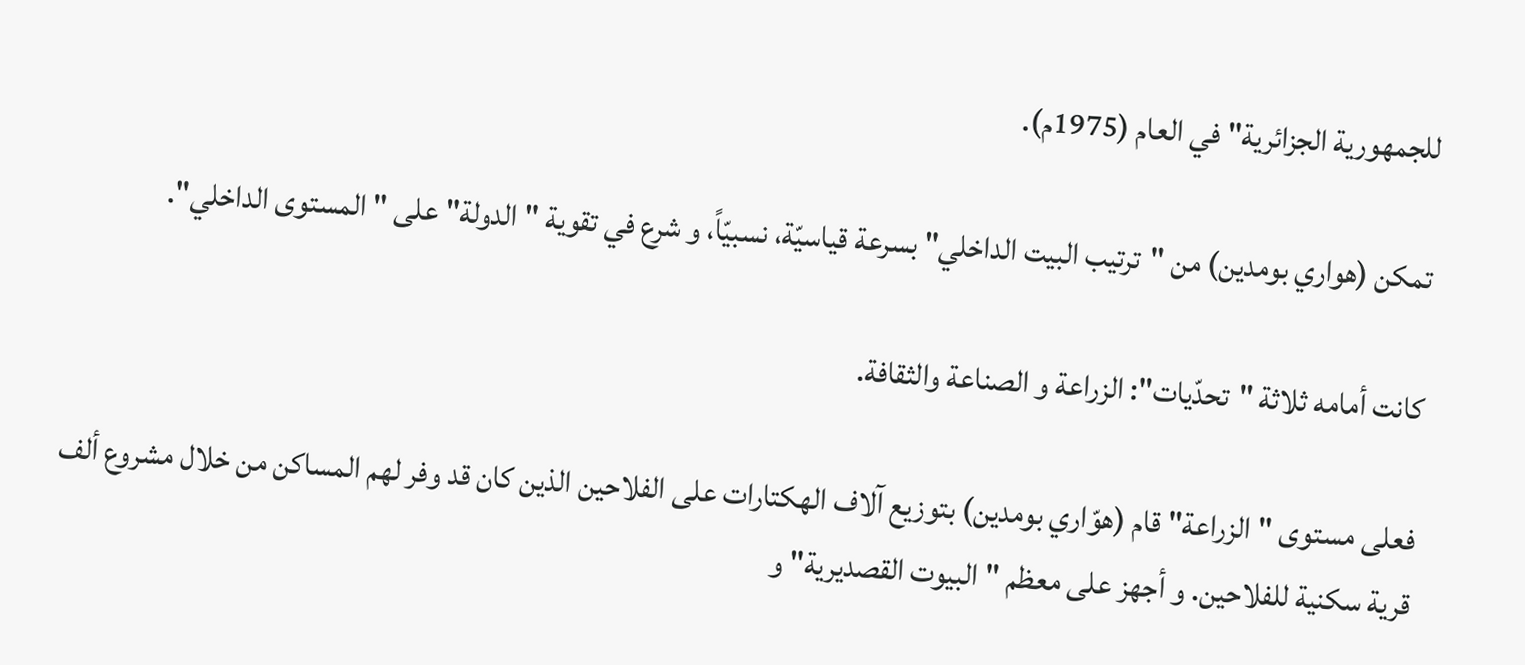للجمهورية الجزائرية" في العام (1975م).

تمكن (هواري بومدين) من "ترتيب البيت الداخلي" بسرعة قياسيّة، نسبيّاً، و شرع في تقوية "الدولة" على "المستوى الداخلي".

كانت أمامه ثلاثة "تحدّيات": الزراعة و الصناعة والثقافة.

فعلى مستوى "الزراعة" قام (هوّاري بومدين) بتوزيع آلاف الهكتارات على الفلاحين الذين كان قد وفر لهم المساكن من خلال مشروع ألف قرية سكنية للفلاحين. و أجهز على معظم "البيوت القصديرية" و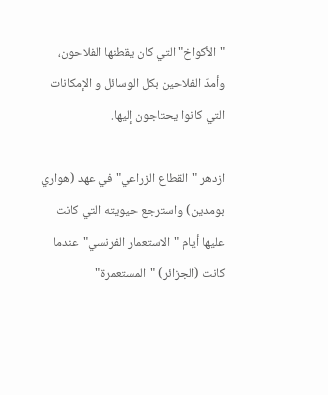"الأكواخ" التي كان يقطنها الفلاحون، وأمدّ الفلاحين بكل الوسائل و الإمكانات التي كانوا يحتاجون إليها.

ازدهر "القطاع الزراعي" في عهد (هواري بومدين) واسترجع حيويته التي كانت عليها أيام "الاستعمار الفرنسي"عندما كانت (الجزائر) "المستعمرة"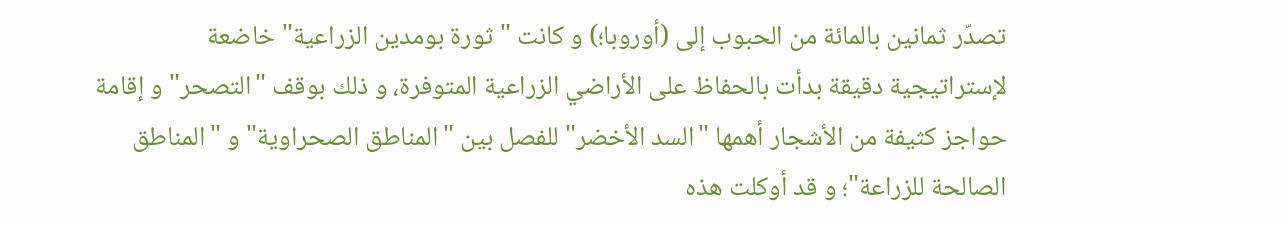تصدّر ثمانين بالمائة من الحبوب إلى (أوروبا؛) و كانت "ثورة بومدين الزراعية" خاضعة لإستراتيجية دقيقة بدأت بالحفاظ على الأراضي الزراعية المتوفرة، و ذلك بوقف "التصحر" و إقامة حواجز كثيفة من الأشجار أهمها "السد الأخضر" للفصل بين "المناطق الصحراوية" و "المناطق الصالحة للزراعة"؛ و قد أوكلت هذه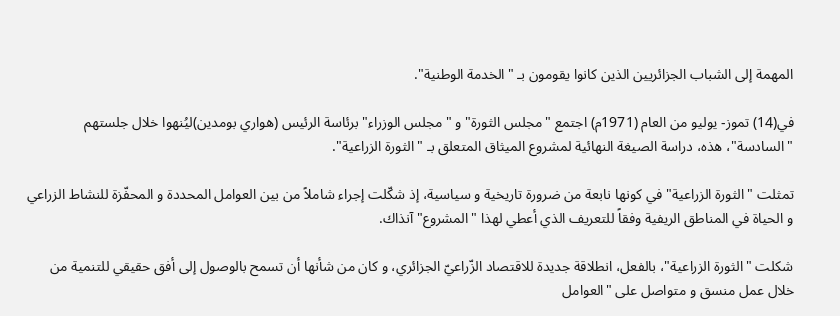المهمة إلى الشباب الجزائريين الذين كانوا يقومون بـ "الخدمة الوطنية".

في(14) تموز- يوليو من العام (1971م) اجتمع "مجلس الثورة" و "مجلس الوزراء" برئاسة الرئيس (هواري بومدين)ليُنهوا خلال جلستهم "السادسة"، هذه، دراسة الصيغة النهائية لمشروع الميثاق المتعلق بـ "الثورة الزراعية".

تمثلت "الثورة الزراعية" في كونها نابعة من ضرورة تاريخية و سياسية، إذ شكّلت إجراء شاملاً من بين العوامل المحددة و المحفّزة للنشاط الزراعي و الحياة في المناطق الريفية وفقاً للتعريف الذي أعطي لهذا "المشروع" آنذاك.

شكلت "الثورة الزراعية"، بالفعل، انطلاقة جديدة للاقتصاد الزّراعيّ الجزائري، و كان من شأنها أن تسمح بالوصول إلى أفق حقيقي للتنمية من خلال عمل منسق و متواصل على "العوامل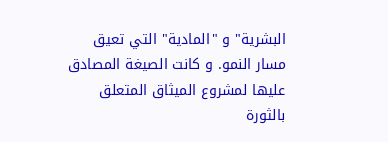البشرية" و "المادية" التي تعيق مسار النمو. و كانت الصيغة المصادق عليها لمشروع الميثاق المتعلق بالثورة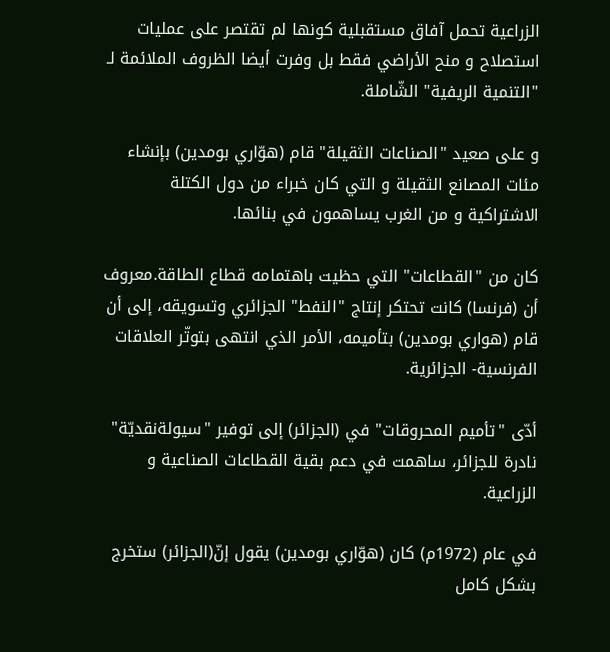الزراعية تحمل آفاق مستقبلية كونها لم تقتصر على عمليات استصلاح و منح الأراضي فقط بل وفرت أيضا الظروف الملائمة لـ "التنمية الريفية" الشّاملة.

و على صعيد "الصناعات الثقيلة" قام (هوّاري بومدين) بإنشاء مئات المصانع الثقيلة و التي كان خبراء من دول الكتلة الاشتراكية و من الغرب يساهمون في بنائها.

كان من "القطاعات" التي حظيت باهتمامه قطاع الطاقة.معروف أن (فرنسا) كانت تحتكر إنتاج "النفط" الجزائري وتسويقه، إلى أن قام (هواري بومدين) بتأميمه، الأمر الذي انتهى بتوتّر العلاقات الفرنسية- الجزائرية.

أدّى "تأميم المحروقات" في (الجزائر) إلى توفير "سيولةنقديّة" نادرة للجزائر، ساهمت في دعم بقية القطاعات الصناعية و الزراعية.

في عام (1972م) كان (هوّاري بومدين) يقول إنّ(الجزائر) ستخرج بشكل كامل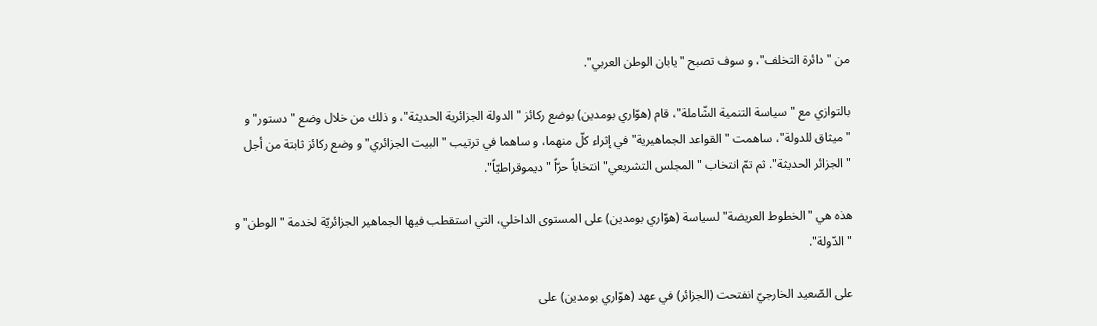من "دائرة التخلف"، و سوف تصبح "يابان الوطن العربي".

بالتوازي مع "سياسة التنمية الشّاملة"، قام (هوّاري بومدين) بوضع ركائز "الدولة الجزائرية الحديثة"، و ذلك من خلال وضع "دستور" و "ميثاق للدولة"، ساهمت "القواعد الجماهيرية" في إثراء كلّ منهما، و ساهما في ترتيب "البيت الجزائري" و وضع ركائز ثابتة من أجل "الجزائر الحديثة". ثم تمّ انتخاب "المجلس التشريعي" انتخاباً حرّاً "ديموقراطيّاً".

هذه هي "الخطوط العريضة" لسياسة (هوّاري بومدين) على المستوى الداخلي، التي استقطب فيها الجماهير الجزائريّة لخدمة "الوطن" و "الدّولة".

على الصّعيد الخارجيّ انفتحت (الجزائر) في عهد (هوّاري بومدين) على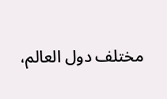مختلف دول العالم،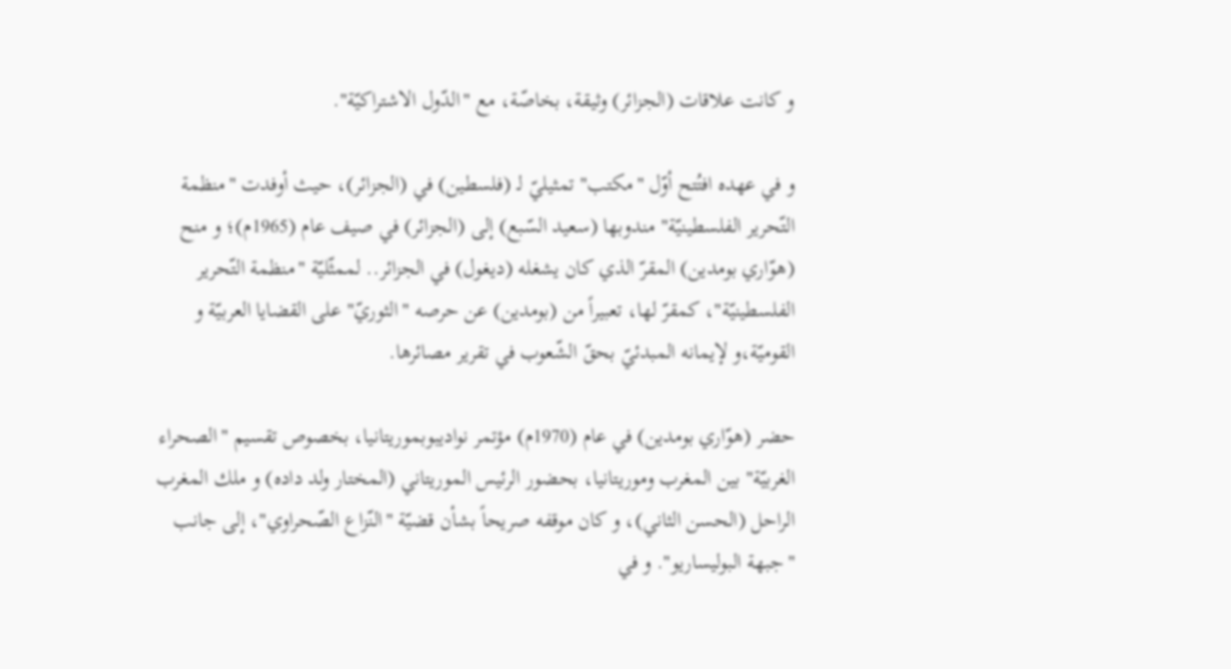و كانت علاقات (الجزائر) وثيقة، بخاصّة، مع "الدّول الاشتراكيّة".

و في عهده افتُتح أوّل "مكتب" تمثيليّ لـ (فلسطين) في (الجزائر)، حيث أوفدت "منظمة التّحرير الفلسطينيّة" مندوبها (سعيد السّبع) إلى (الجزائر) في صيف عام (1965م)؛ و منح (هوّاري بومدين) المقرّ الذي كان يشغله (ديغول) في الجزائر.. لممثّليّة "منظمة التّحرير الفلسطينيّة"، كمقرّ لها، تعبيراً من (بومدين) عن حرصه "الثوريّ" على القضايا العربيّة و القوميّة،و لإيمانه المبدئيّ بحقّ الشّعوب في تقرير مصائرها.

حضر (هوّاري بومدين) في عام (1970م) مؤتمر نواديبوبموريتانيا، بخصوص تقسيم "الصحراء الغربيّة" بين المغرب وموريتانيا، بحضور الرئيس الموريتاني (المختار ولد داده) و ملك المغرب الراحل (الحسن الثاني)، و كان موقفه صريحاً بشأن قضيّة "النّزاع الصّحراوي"، إلى جانب "جبهة البوليساريو". و في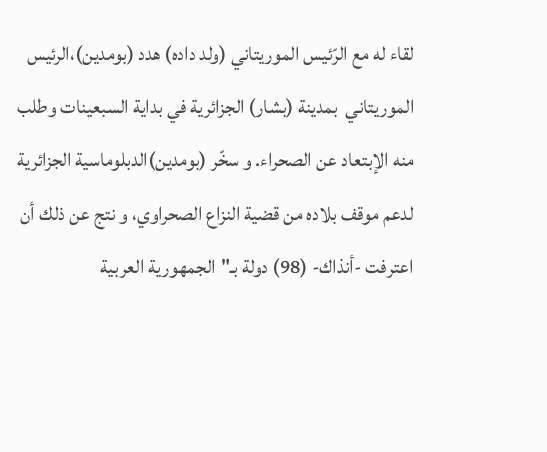لقاء له مع الرّئيس الموريتاني (ولد داده) هدد (بومدين)،الرئيس الموريتاني  بمدينة (بشار) الجزائرية في بداية السبعينات وطلب منه الإبتعاد عن الصحراء. و سخّر (بومدين)الدبلوماسية الجزائرية لدعم موقف بلاده من قضية النزاع الصحراوي، و نتج عن ذلك أن اعترفت -أنذاك- (98) دولة بـ"الجمهورية العربية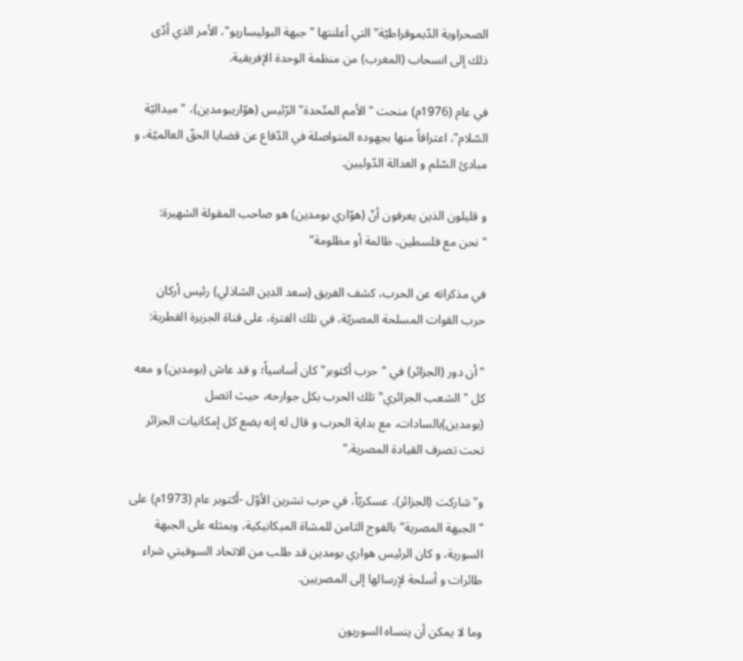الصحراوية الدّيموقراطيّة" التي أعلنتها "جبهة البوليساريو"، الأمر الذي أدّى ذلك إلى انسحاب (المغرب) من منظمة الوحدة الإفريقية.

في عام (1976م) منحت "الأمم المتّحدة" الرّئيس (هوّاريبومدين)، "ميداليّة السّلام"، اعترافاً منها بجهوده المتواصلة في الدّفاع عن قضايا الحقّ العالميّة، و مبادئ السّلم و العدالة الدّوليين.

و قليلون الذين يعرفون أنّ (هوّاري بومدين) هو صاحب المقولة الشهيرة: "نحن مع فلسطين، ظالمة أو مظلومة"

في مذكراته عن الحرب، كشف الفريق (سعد الدين الشاذلي) رئيس أركان حرب القوات المسلحة المصريّة، في تلك الفترة، على قناة الجزيرة القطرية:

"أن دور (الجزائر) في "حرب أكتوبر" كان أساسياً؛ و قد عاش (بومدين) و معه كل "الشعب الجزائري" تلك الحرب بكل جوارحه، حيث اتصل (بومدين)بالسادات، مع بداية الحرب و قال له إنه يضع كل إمكانيات الجزائر تحت تصرف القيادة المصرية."

و"شاركت (الجزائر)، عسكريّاً، في حرب تشرين الأوّل -أكتوبر عام (1973م) على "الجبهة المصرية" بالفوج الثامن للمشاة الميكانيكية، وبمثله على الجبهة السورية، و كان الرئيس هواري بومدين قد طلب من الاتحاد السوفيتي شراء طائرات و أسلحة لإرسالها إلى المصريين.

وما لا يمكن أن ينساه السوريون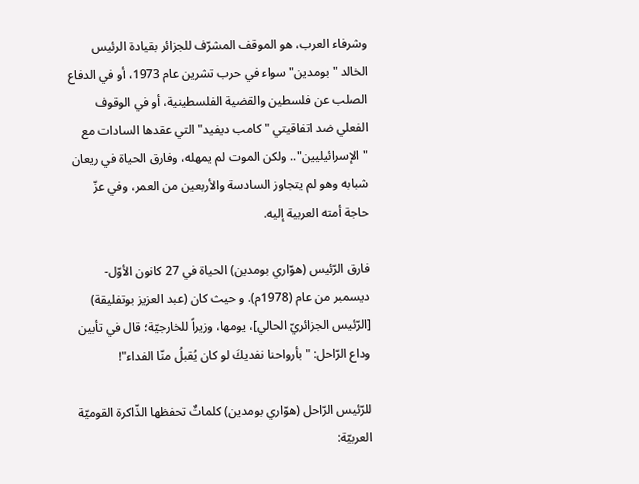وشرفاء العرب، هو الموقف المشرّف للجزائر بقيادة الرئيس الخالد "بومدين" سواء في حرب تشرين عام 1973، أو في الدفاع الصلب عن فلسطين والقضية الفلسطينية، أو في الوقوف الفعلي ضد اتفاقيتي "كامب ديفيد" التي عقدها السادات مع "الإسرائيليين".. ولكن الموت لم يمهله، وفارق الحياة في ريعان شبابه وهو لم يتجاوز السادسة والأربعين من العمر، وفي عزّ حاجة أمته العربية إليه.

فارق الرّئيس (هوّاري بومدين) الحياة في 27 كانون الأوّل- ديسمبر من عام (1978م). و حيث كان (عبد العزيز بوتفليقة) [الرّئيس الجزائريّ الحالي]، يومها، وزيراً للخارجيّة؛ قال في تأبين وداع الرّاحل: "بأرواحنا نفديكَ لو كان يُقبلُ منّا الفداء"!

للرّئيس الرّاحل (هوّاري بومدين) كلماتٌ تحفظها الذّاكرة القوميّة العربيّة: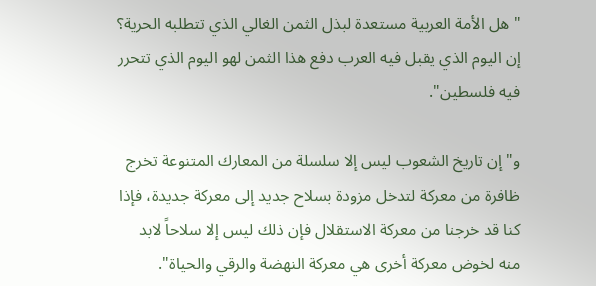"هل الأمة العربية مستعدة لبذل الثمن الغالي الذي تتطلبه الحرية؟ إن اليوم الذي يقبل فيه العرب دفع هذا الثمن لهو اليوم الذي تتحرر فيه فلسطين".

و"إن تاريخ الشعوب ليس إلا سلسلة من المعارك المتنوعة تخرج ظافرة من معركة لتدخل مزودة بسلاح جديد إلى معركة جديدة، فإذا كنا قد خرجنا من معركة الاستقلال فإن ذلك ليس إلا سلاحاً لابد منه لخوض معركة أخرى هي معركة النهضة والرقي والحياة".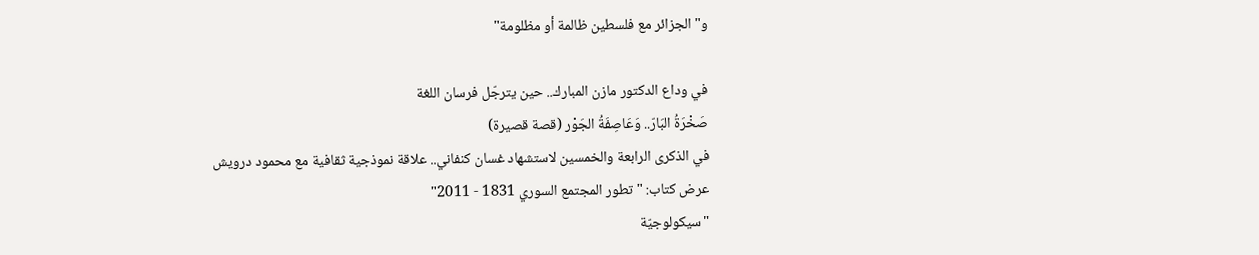و"الجزائر مع فلسطين ظالمة أو مظلومة"

في وداع الدكتور مازن المبارك.. حين يترجّل فرسان اللغة
صَخْرَةُ البَارّ.. وَعَاصِفَةُ الجَوْر (قصة قصيرة)
في الذكرى الرابعة والخمسين لاستشهاد غسان كنفاني.. علاقة نموذجية ثقافية مع محمود درويش
عرض كتاب: "تطور المجتمع السوري 1831 - 2011"
"سيكولوجيّة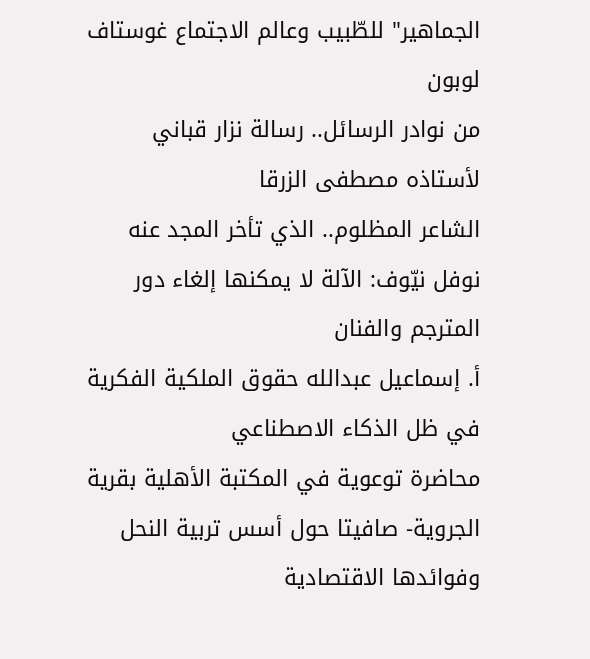الجماهير" للطّبيب وعالم الاجتماع غوستاف لوبون
من نوادر الرسائل.. رسالة نزار قباني لأستاذه مصطفى الزرقا
الشاعر المظلوم.. الذي تأخر المجد عنه
نوفل نيّوف: الآلة لا يمكنها إلغاء دور المترجم والفنان
أ. إسماعيل عبدالله حقوق الملكية الفكرية في ظل الذكاء الاصطناعي
محاضرة توعوية في المكتبة الأهلية بقرية الجروية- صافيتا حول أسس تربية النحل وفوائدها الاقتصادية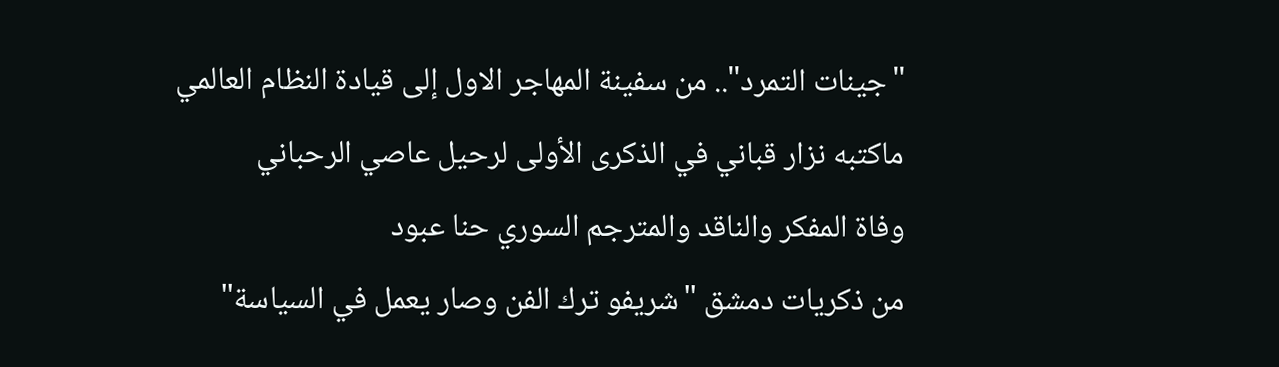"جينات التمرد".. من سفينة المهاجر الاول إلى قيادة النظام العالمي
ماكتبه نزار قباني في الذكرى الأولى لرحيل عاصي الرحباني
وفاة المفكر والناقد والمترجم السوري حنا عبود
من ذكريات دمشق "شريفو ترك الفن وصار يعمل في السياسة"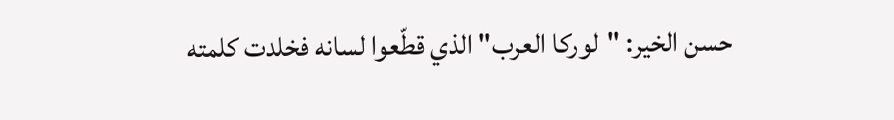حسن الخير: "لوركا العرب" الذي قطّعوا لسانه فخلدت كلمته